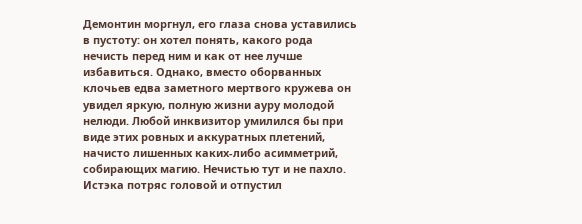Демонтин моргнул, его глаза снова уставились в пустоту: он хотел понять, какого рода нечисть перед ним и как от нее лучше избавиться. Однако, вместо оборванных клочьев едва заметного мертвого кружева он увидел яркую, полную жизни ауру молодой нелюди. Любой инквизитор умилился бы при виде этих ровных и аккуратных плетений, начисто лишенных каких-либо асимметрий, собирающих магию. Нечистью тут и не пахло.
Истэка потряс головой и отпустил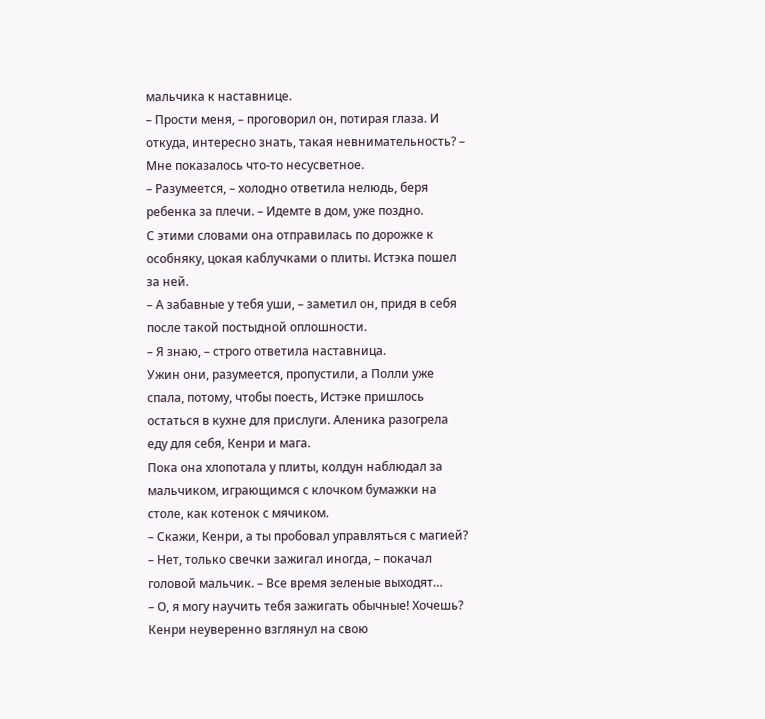мальчика к наставнице.
– Прости меня, – проговорил он, потирая глаза. И откуда, интересно знать, такая невнимательность? – Мне показалось что-то несусветное.
– Разумеется, – холодно ответила нелюдь, беря ребенка за плечи. – Идемте в дом, уже поздно.
С этими словами она отправилась по дорожке к особняку, цокая каблучками о плиты. Истэка пошел за ней.
– А забавные у тебя уши, – заметил он, придя в себя после такой постыдной оплошности.
– Я знаю, – строго ответила наставница.
Ужин они, разумеется, пропустили, а Полли уже спала, потому, чтобы поесть, Истэке пришлось остаться в кухне для прислуги. Аленика разогрела еду для себя, Кенри и мага.
Пока она хлопотала у плиты, колдун наблюдал за мальчиком, играющимся с клочком бумажки на столе, как котенок с мячиком.
– Скажи, Кенри, а ты пробовал управляться с магией?
– Нет, только свечки зажигал иногда, – покачал головой мальчик. – Все время зеленые выходят…
– О, я могу научить тебя зажигать обычные! Хочешь?
Кенри неуверенно взглянул на свою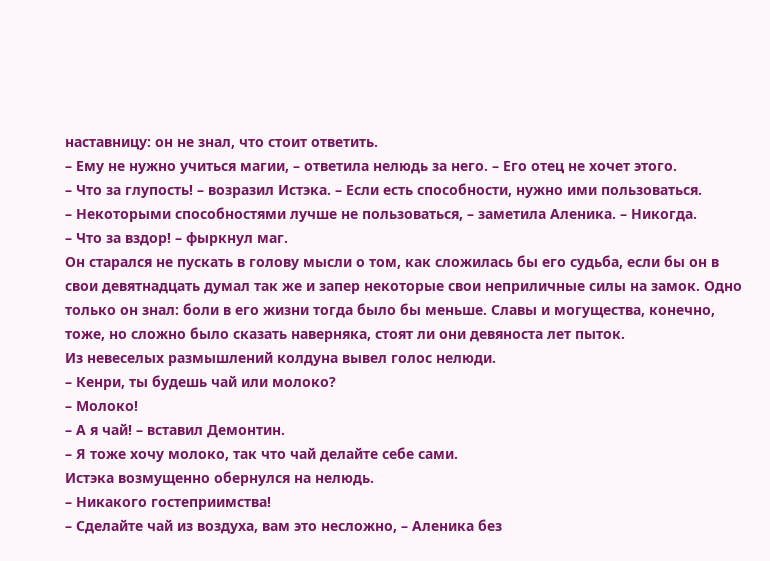наставницу: он не знал, что стоит ответить.
– Ему не нужно учиться магии, – ответила нелюдь за него. – Его отец не хочет этого.
– Что за глупость! – возразил Истэка. – Если есть способности, нужно ими пользоваться.
– Некоторыми способностями лучше не пользоваться, – заметила Аленика. – Никогда.
– Что за вздор! – фыркнул маг.
Он старался не пускать в голову мысли о том, как сложилась бы его судьба, если бы он в свои девятнадцать думал так же и запер некоторые свои неприличные силы на замок. Одно только он знал: боли в его жизни тогда было бы меньше. Славы и могущества, конечно, тоже, но сложно было сказать наверняка, стоят ли они девяноста лет пыток.
Из невеселых размышлений колдуна вывел голос нелюди.
– Кенри, ты будешь чай или молоко?
– Молоко!
– А я чай! – вставил Демонтин.
– Я тоже хочу молоко, так что чай делайте себе сами.
Истэка возмущенно обернулся на нелюдь.
– Никакого гостеприимства!
– Сделайте чай из воздуха, вам это несложно, – Аленика без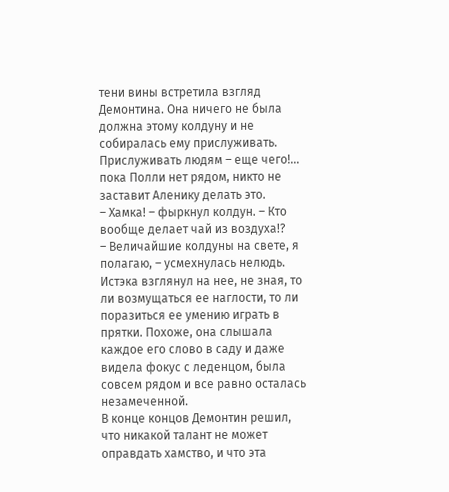тени вины встретила взгляд Демонтина. Она ничего не была должна этому колдуну и не собиралась ему прислуживать. Прислуживать людям – еще чего!… пока Полли нет рядом, никто не заставит Аленику делать это.
– Хамка! – фыркнул колдун. – Кто вообще делает чай из воздуха!?
– Величайшие колдуны на свете, я полагаю, – усмехнулась нелюдь.
Истэка взглянул на нее, не зная, то ли возмущаться ее наглости, то ли поразиться ее умению играть в прятки. Похоже, она слышала каждое его слово в саду и даже видела фокус с леденцом, была совсем рядом и все равно осталась незамеченной.
В конце концов Демонтин решил, что никакой талант не может оправдать хамство, и что эта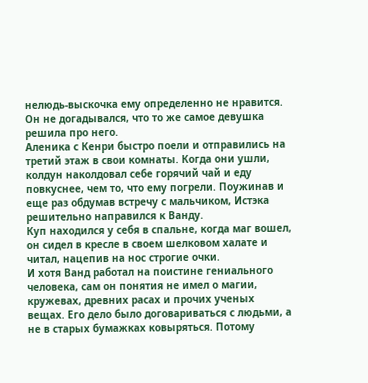нелюдь-выскочка ему определенно не нравится. Он не догадывался, что то же самое девушка решила про него.
Аленика с Кенри быстро поели и отправились на третий этаж в свои комнаты. Когда они ушли, колдун наколдовал себе горячий чай и еду повкуснее, чем то, что ему погрели. Поужинав и еще раз обдумав встречу с мальчиком, Истэка решительно направился к Ванду.
Куп находился у себя в спальне, когда маг вошел, он сидел в кресле в своем шелковом халате и читал, нацепив на нос строгие очки.
И хотя Ванд работал на поистине гениального человека, сам он понятия не имел о магии, кружевах, древних расах и прочих ученых вещах. Его дело было договариваться с людьми, а не в старых бумажках ковыряться. Потому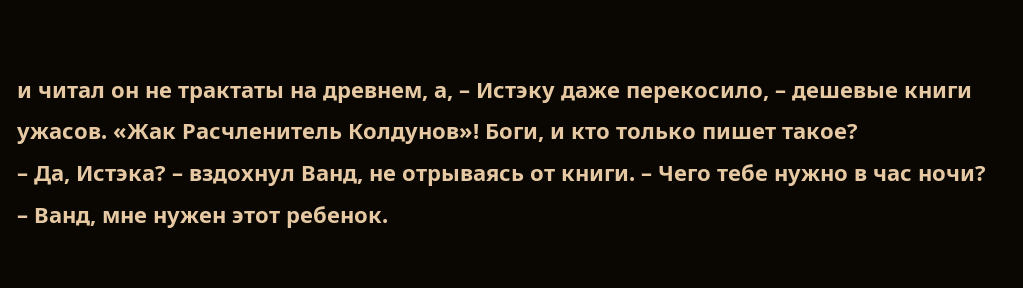и читал он не трактаты на древнем, а, – Истэку даже перекосило, – дешевые книги ужасов. «Жак Расчленитель Колдунов»! Боги, и кто только пишет такое?
– Да, Истэка? – вздохнул Ванд, не отрываясь от книги. – Чего тебе нужно в час ночи?
– Ванд, мне нужен этот ребенок.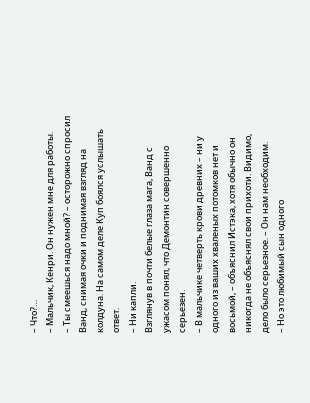– Что?…
– Мальчик, Кенри. Он нужен мне для работы.
– Ты смеешься надо мной? – осторожно спросил Ванд, снимая очки и поднимая взгляд на колдуна. На самом деле Куп боялся услышать ответ.
– Ни капли.
Взглянув в почти белые глаза мага, Ванд с ужасом понял, что Демонтин совершенно серьезен.
– В мальчике четверть крови древних – ни у одного из ваших хваленых потомков нет и восьмой, – объяснил Истэка, хотя обычно он никогда не объяснял свои прихоти. Видимо, дело было серьезное. – Он нам необходим.
– Но это любимый сын одного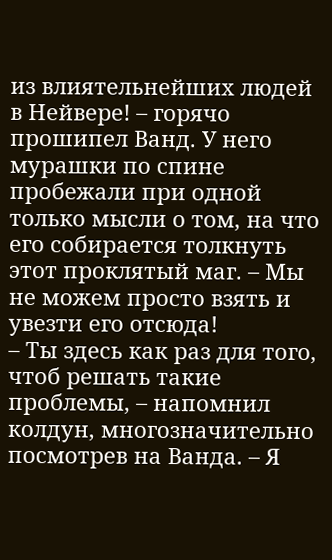из влиятельнейших людей в Нейвере! – горячо прошипел Ванд. У него мурашки по спине пробежали при одной только мысли о том, на что его собирается толкнуть этот проклятый маг. – Мы не можем просто взять и увезти его отсюда!
– Ты здесь как раз для того, чтоб решать такие проблемы, – напомнил колдун, многозначительно посмотрев на Ванда. – Я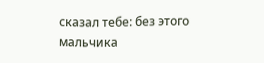сказал тебе: без этого мальчика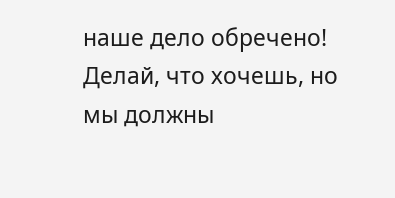наше дело обречено! Делай, что хочешь, но мы должны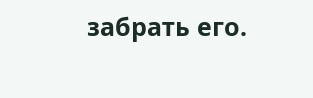забрать его.